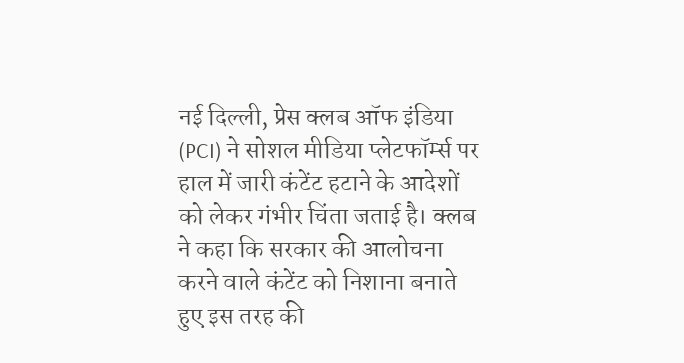नई दिल्ली, प्रेस क्लब ऑफ इंडिया (PCI) ने सोशल मीडिया प्लेटफॉर्म्स पर हाल में जारी कंटेंट हटाने के आदेशों को लेकर गंभीर चिंता जताई है। क्लब ने कहा कि सरकार की आलोचना करने वाले कंटेंट को निशाना बनाते हुए इस तरह की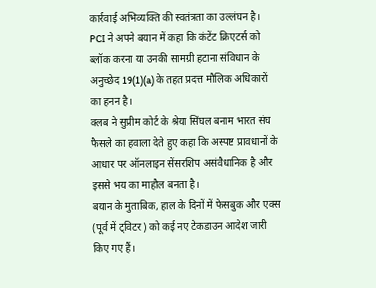कार्रवाई अभिव्यक्ति की स्वतंत्रता का उल्लंघन है।
PCI ने अपने बयान में कहा कि कंटेंट क्रिएटर्स को ब्लॉक करना या उनकी सामग्री हटाना संविधान के अनुच्छेद 19(1)(a) के तहत प्रदत्त मौलिक अधिकारों का हनन है।
क्लब ने सुप्रीम कोर्ट के श्रेया सिंघल बनाम भारत संघ फैसले का हवाला देते हुए कहा कि अस्पष्ट प्रावधानों के आधार पर ऑनलाइन सेंसरशिप असंवैधानिक है और इससे भय का माहौल बनता है।
बयान के मुताबिक, हाल के दिनों में फेसबुक और एक्स (पूर्व में ट्विटर) को कई नए टेकडाउन आदेश जारी किए गए हैं।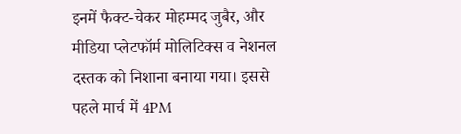इनमें फैक्ट-चेकर मोहम्मद जुबैर, और मीडिया प्लेटफॉर्म मोलिटिक्स व नेशनल दस्तक को निशाना बनाया गया। इससे पहले मार्च में 4PM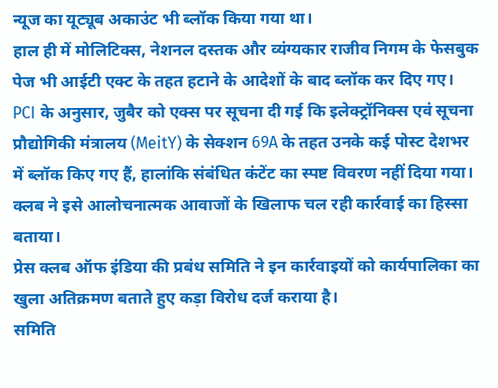न्यूज का यूट्यूब अकाउंट भी ब्लॉक किया गया था।
हाल ही में मोलिटिक्स, नेशनल दस्तक और व्यंग्यकार राजीव निगम के फेसबुक पेज भी आईटी एक्ट के तहत हटाने के आदेशों के बाद ब्लॉक कर दिए गए।
PCI के अनुसार, जुबैर को एक्स पर सूचना दी गई कि इलेक्ट्रॉनिक्स एवं सूचना प्रौद्योगिकी मंत्रालय (MeitY) के सेक्शन 69A के तहत उनके कई पोस्ट देशभर में ब्लॉक किए गए हैं, हालांकि संबंधित कंटेंट का स्पष्ट विवरण नहीं दिया गया। क्लब ने इसे आलोचनात्मक आवाजों के खिलाफ चल रही कार्रवाई का हिस्सा बताया।
प्रेस क्लब ऑफ इंडिया की प्रबंध समिति ने इन कार्रवाइयों को कार्यपालिका का खुला अतिक्रमण बताते हुए कड़ा विरोध दर्ज कराया है।
समिति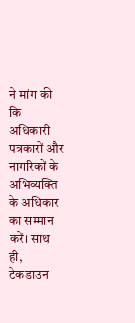ने मांग की कि अधिकारी पत्रकारों और नागरिकों के अभिव्यक्ति के अधिकार का सम्मान करें। साथ ही, टेकडाउन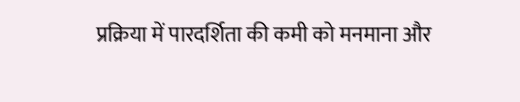प्रक्रिया में पारदर्शिता की कमी को मनमाना और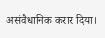असंवैधानिक करार दिया।